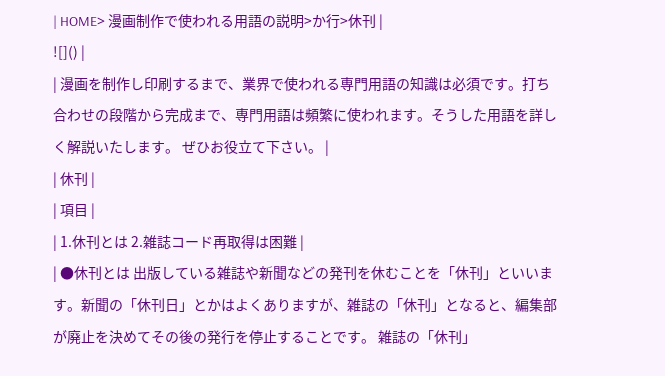| HOME> 漫画制作で使われる用語の説明>か行>休刊 |
![]() |
| 漫画を制作し印刷するまで、業界で使われる専門用語の知識は必須です。打ち合わせの段階から完成まで、専門用語は頻繁に使われます。そうした用語を詳しく解説いたします。 ぜひお役立て下さい。 |
| 休刊 |
| 項目 |
| 1.休刊とは 2.雑誌コード再取得は困難 |
| ●休刊とは 出版している雑誌や新聞などの発刊を休むことを「休刊」といいます。新聞の「休刊日」とかはよくありますが、雑誌の「休刊」となると、編集部が廃止を決めてその後の発行を停止することです。 雑誌の「休刊」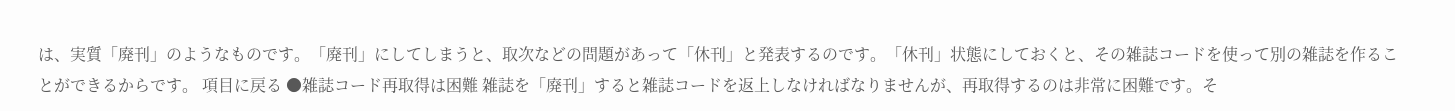は、実質「廃刊」のようなものです。「廃刊」にしてしまうと、取次などの問題があって「休刊」と発表するのです。「休刊」状態にしておくと、その雑誌コードを使って別の雑誌を作ることができるからです。 項目に戻る ●雑誌コード再取得は困難 雑誌を「廃刊」すると雑誌コードを返上しなければなりませんが、再取得するのは非常に困難です。そ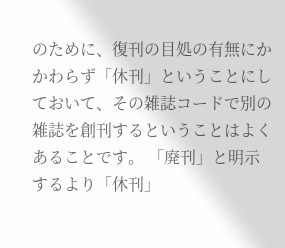のために、復刊の目処の有無にかかわらず「休刊」ということにしておいて、その雑誌コードで別の雑誌を創刊するということはよくあることです。 「廃刊」と明示するより「休刊」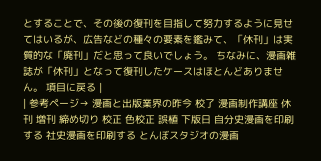とすることで、その後の復刊を目指して努力するように見せてはいるが、広告などの種々の要素を鑑みて、「休刊」は実質的な「廃刊」だと思って良いでしょう。 ちなみに、漫画雑誌が「休刊」となって復刊したケースはほとんどありません。 項目に戻る |
| 参考ページ→ 漫画と出版業界の昨今 校了 漫画制作講座 休刊 増刊 締め切り 校正 色校正 誤植 下版日 自分史漫画を印刷する 社史漫画を印刷する とんぼスタジオの漫画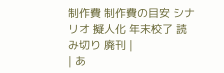制作費 制作費の目安 シナリオ 擬人化 年末校了 読み切り 廃刊 |
| あ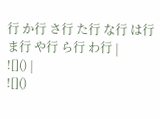行 か行 さ行 た行 な行 は行 ま行 や行 ら行 わ行 |
![]() |
![]()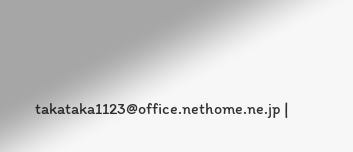takataka1123@office.nethome.ne.jp |